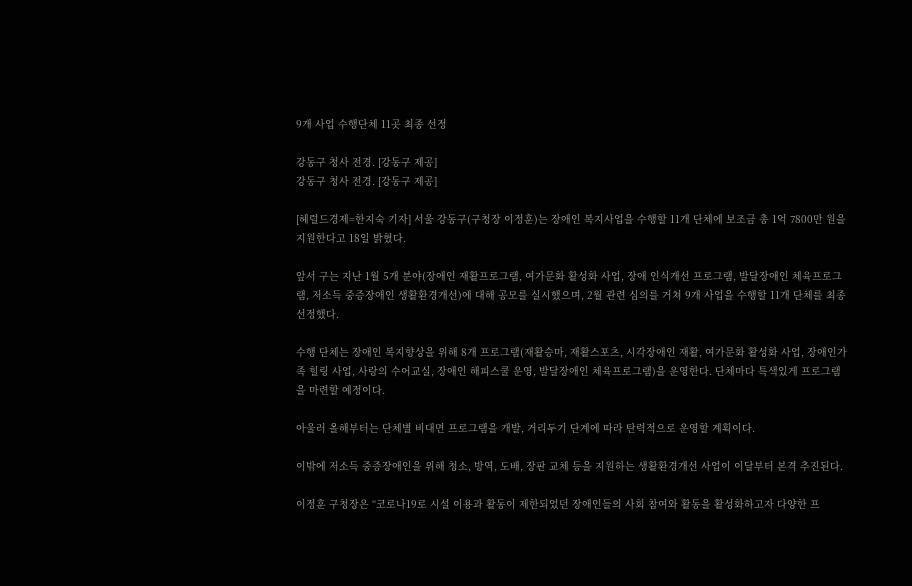9개 사업 수행단체 11곳 최종 선정

강동구 청사 전경. [강동구 제공]
강동구 청사 전경. [강동구 제공]

[헤럴드경제=한지숙 기자] 서울 강동구(구청장 이정훈)는 장애인 복지사업을 수행할 11개 단체에 보조금 총 1억 7800만 원을 지원한다고 18일 밝혔다.

앞서 구는 지난 1월 5개 분야(장애인 재활프로그램, 여가문화 활성화 사업, 장애 인식개선 프로그램, 발달장애인 체육프로그램, 저소득 중증장애인 생활환경개선)에 대해 공모를 실시했으며, 2월 관련 심의를 거쳐 9개 사업을 수행할 11개 단체를 최종 선정했다.

수행 단체는 장애인 복지향상을 위해 8개 프로그램(재활승마, 재활스포츠, 시각장애인 재활, 여가문화 활성화 사업, 장애인가족 힐링 사업, 사랑의 수어교실, 장애인 해피스쿨 운영, 발달장애인 체육프로그램)을 운영한다. 단체마다 특색있게 프로그램을 마련할 예정이다.

아울러 올해부터는 단체별 비대면 프로그램을 개발, 거리두기 단계에 따라 탄력적으로 운영할 계획이다.

이밖에 저소득 중증장애인을 위해 청소, 방역, 도배, 장판 교체 등을 지원하는 생활환경개선 사업이 이달부터 본격 추진된다.

이정훈 구청장은 “코로나19로 시설 이용과 활동이 제한되었던 장애인들의 사회 참여와 활동을 활성화하고자 다양한 프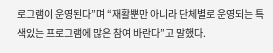로그램이 운영된다”며 “재활뿐만 아니라 단체별로 운영되는 특색있는 프로그램에 많은 참여 바란다”고 말했다.